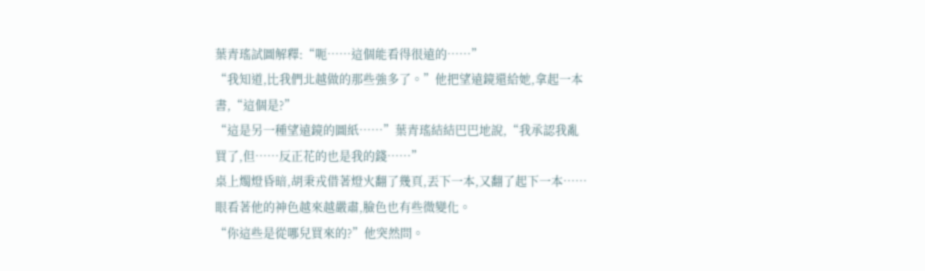葉青瑤試圖解釋:“呃……這個能看得很遠的……”
“我知道,比我們北越做的那些強多了。”他把望遠鏡還給她,拿起一本書,“這個是?”
“這是另一種望遠鏡的圖紙……”葉青瑤結結巴巴地說,“我承認我亂買了,但……反正花的也是我的錢……”
桌上燭燈昏暗,胡秉戎借著燈火翻了幾頁,丟下一本,又翻了起下一本……眼看著他的神色越來越嚴肅,臉色也有些微變化。
“你這些是從哪兒買來的?”他突然問。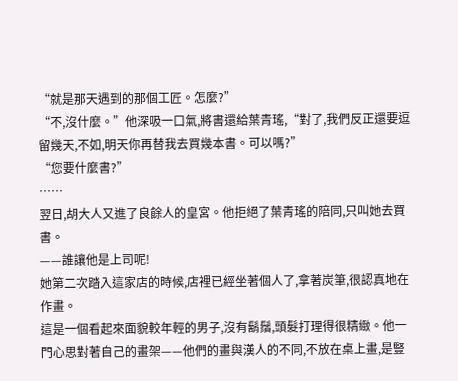“就是那天遇到的那個工匠。怎麼?”
“不,沒什麼。”他深吸一口氣,將書還給葉青瑤,“對了,我們反正還要逗留幾天,不如,明天你再替我去買幾本書。可以嗎?”
“您要什麼書?”
……
翌日,胡大人又進了良餘人的皇宮。他拒絕了葉青瑤的陪同,只叫她去買書。
——誰讓他是上司呢!
她第二次踏入這家店的時候,店裡已經坐著個人了,拿著炭筆,很認真地在作畫。
這是一個看起來面貌較年輕的男子,沒有鬍鬚,頭髮打理得很精緻。他一門心思對著自己的畫架——他們的畫與漢人的不同,不放在桌上畫,是豎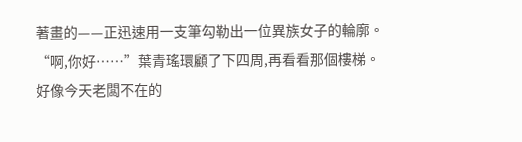著畫的——正迅速用一支筆勾勒出一位異族女子的輪廓。
“啊,你好……”葉青瑤環顧了下四周,再看看那個樓梯。
好像今天老闆不在的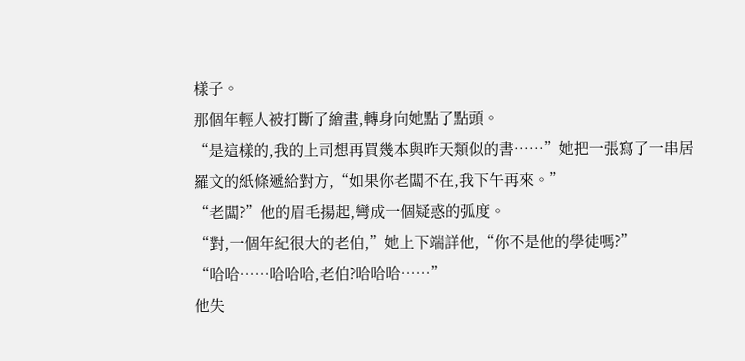樣子。
那個年輕人被打斷了繪畫,轉身向她點了點頭。
“是這樣的,我的上司想再買幾本與昨天類似的書……”她把一張寫了一串居羅文的紙條遞給對方,“如果你老闆不在,我下午再來。”
“老闆?”他的眉毛揚起,彎成一個疑惑的弧度。
“對,一個年紀很大的老伯,”她上下端詳他,“你不是他的學徒嗎?”
“哈哈……哈哈哈,老伯?哈哈哈……”
他失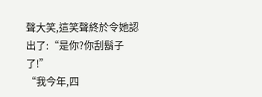聲大笑,這笑聲終於令她認出了:“是你?你刮鬍子了!”
“我今年,四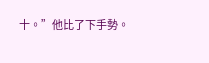十。”他比了下手勢。